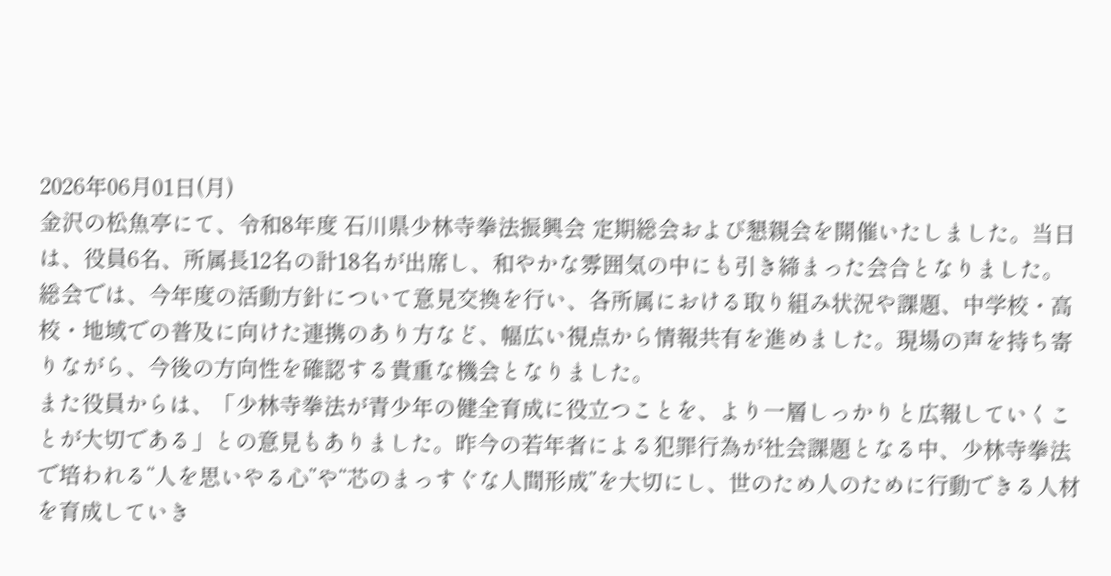2026年06月01日(月)
金沢の松魚亭にて、令和8年度 石川県少林寺拳法振興会 定期総会および懇親会を開催いたしました。当日は、役員6名、所属長12名の計18名が出席し、和やかな雰囲気の中にも引き締まった会合となりました。
総会では、今年度の活動方針について意見交換を行い、各所属における取り組み状況や課題、中学校・高校・地域での普及に向けた連携のあり方など、幅広い視点から情報共有を進めました。現場の声を持ち寄りながら、今後の方向性を確認する貴重な機会となりました。
また役員からは、「少林寺拳法が青少年の健全育成に役立つことを、より一層しっかりと広報していくことが大切である」との意見もありました。昨今の若年者による犯罪行為が社会課題となる中、少林寺拳法で培われる“人を思いやる心”や“芯のまっすぐな人間形成”を大切にし、世のため人のために行動できる人材を育成していき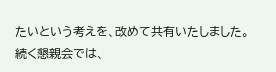たいという考えを、改めて共有いたしました。
続く懇親会では、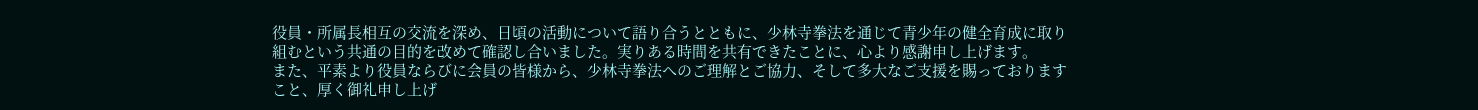役員・所属長相互の交流を深め、日頃の活動について語り合うとともに、少林寺拳法を通じて青少年の健全育成に取り組むという共通の目的を改めて確認し合いました。実りある時間を共有できたことに、心より感謝申し上げます。
また、平素より役員ならびに会員の皆様から、少林寺拳法へのご理解とご協力、そして多大なご支援を賜っておりますこと、厚く御礼申し上げ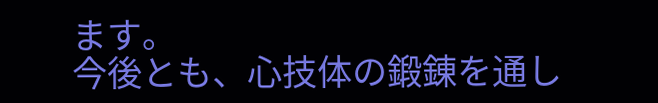ます。
今後とも、心技体の鍛錬を通し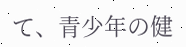て、青少年の健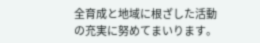全育成と地域に根ざした活動の充実に努めてまいります。